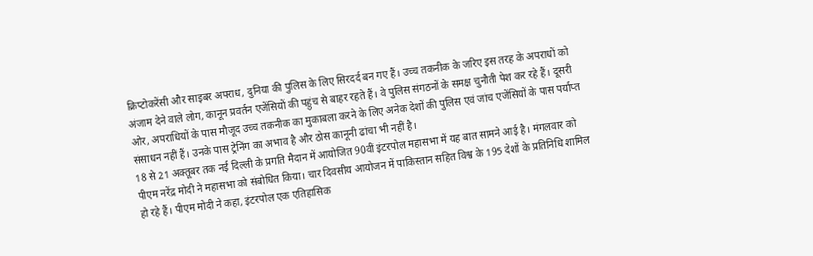क्रिप्टोकरेंसी और साइबर अपराध, दुनिया की पुलिस के लिए सिरदर्द बन गए हैं। उच्च तकनीक के जरिए इस तरह के अपराधों को अंजाम देने वाले लोग, कानून प्रवर्तन एजेंसियों की पहुंच से बाहर रहते हैं। वे पुलिस संगठनों के समक्ष चुनौती पेश कर रहे हैं। दूसरी ओर, अपराधियों के पास मौजूद उच्च तकनीक का मुकाबला करने के लिए अनेक देशों की पुलिस एवं जांच एजेंसियों के पास पर्याप्त संसाधन नहीं हैं। उनके पास ट्रेनिंग का अभाव है और ठोस कानूनी ढांचा भी नहीं है।
18 से 21 अक्तूबर तक नई दिल्ली के प्रगति मैदान में आयोजित 90वीं इंटरपोल महासभा में यह बात सामने आई है। मंगलवार को पीएम नरेंद्र मोदी ने महासभा को संबोधित किया। चार दिवसीय आयोजन में पाकिस्तान सहित विश्व के 195 देशों के प्रतिनिधि शामिल हो रहे हैं। पीएम मोदी ने कहा, इंटरपोल एक एतिहासिक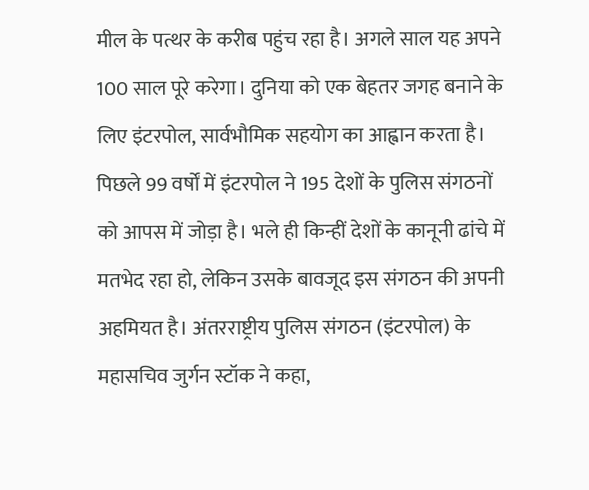मील के पत्थर के करीब पहुंच रहा है। अगले साल यह अपने 100 साल पूरे करेगा। दुनिया को एक बेहतर जगह बनाने के लिए इंटरपोल, सार्वभौमिक सहयोग का आह्वान करता है। पिछले 99 वर्षों में इंटरपोल ने 195 देशों के पुलिस संगठनों को आपस में जोड़ा है। भले ही किन्हीं देशों के कानूनी ढांचे में मतभेद रहा हो, लेकिन उसके बावजूद इस संगठन की अपनी अहमियत है। अंतरराष्ट्रीय पुलिस संगठन (इंटरपोल) के महासचिव जुर्गन स्टॉक ने कहा,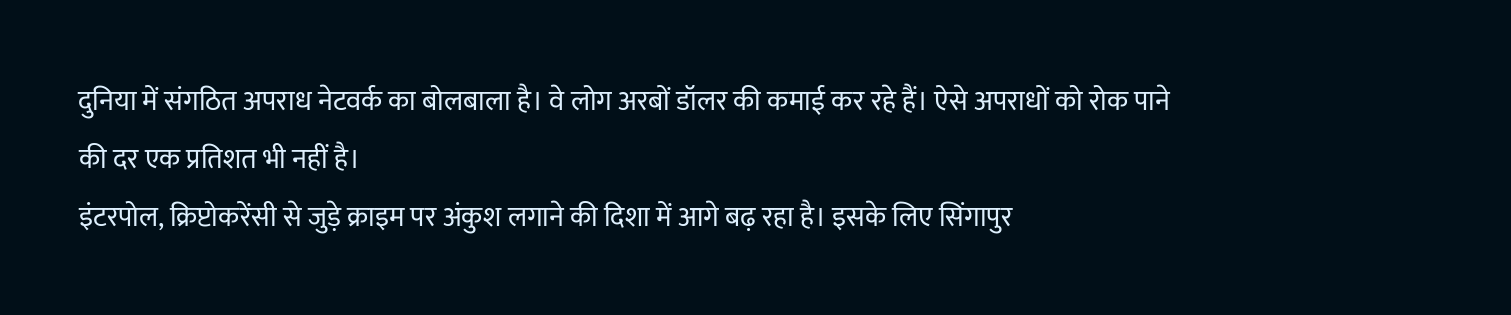दुनिया में संगठित अपराध नेटवर्क का बोलबाला है। वे लोग अरबों डॉलर की कमाई कर रहे हैं। ऐसे अपराधों को रोक पाने की दर एक प्रतिशत भी नहीं है।
इंटरपोल, क्रिप्टोकरेंसी से जुड़े क्राइम पर अंकुश लगाने की दिशा में आगे बढ़ रहा है। इसके लिए सिंगापुर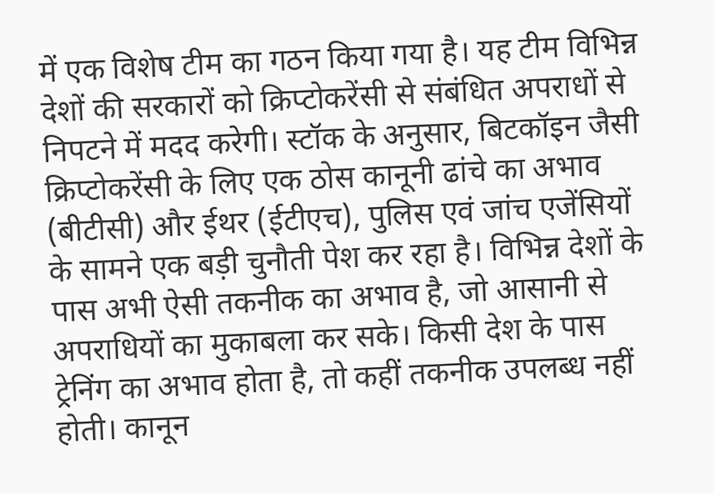में एक विशेष टीम का गठन किया गया है। यह टीम विभिन्न देशों की सरकारों को क्रिप्टोकरेंसी से संबंधित अपराधों से निपटने में मदद करेगी। स्टॉक के अनुसार, बिटकॉइन जैसी क्रिप्टोकरेंसी के लिए एक ठोस कानूनी ढांचे का अभाव (बीटीसी) और ईथर (ईटीएच), पुलिस एवं जांच एजेंसियों के सामने एक बड़ी चुनौती पेश कर रहा है। विभिन्न देशों के पास अभी ऐसी तकनीक का अभाव है, जो आसानी से अपराधियों का मुकाबला कर सके। किसी देश के पास ट्रेनिंग का अभाव होता है, तो कहीं तकनीक उपलब्ध नहीं होती। कानून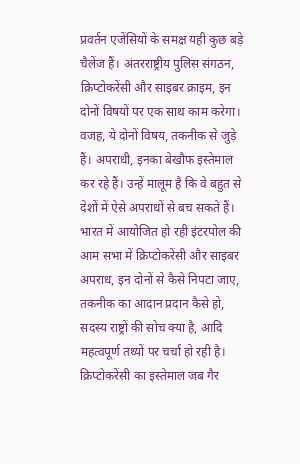प्रवर्तन एजेंसियों के समक्ष यही कुछ बड़े चैलेंज हैं। अंतरराष्ट्रीय पुलिस संगठन, क्रिप्टोकरेंसी और साइबर क्राइम, इन दोनों विषयों पर एक साथ काम करेगा। वजह, ये दोनों विषय, तकनीक से जुड़े हैं। अपराधी, इनका बेखौफ इस्तेमाल कर रहे हैं। उन्हें मालूम है कि वे बहुत से देशों में ऐसे अपराधों से बच सकते हैं।
भारत में आयोजित हो रही इंटरपोल की आम सभा में क्रिप्टोकरेंसी और साइबर अपराध, इन दोनों से कैसे निपटा जाए, तकनीक का आदान प्रदान कैसे हो, सदस्य राष्ट्रों की सोच क्या है, आदि महत्वपूर्ण तथ्यों पर चर्चा हो रही है। क्रिप्टोकरेंसी का इस्तेमाल जब गैर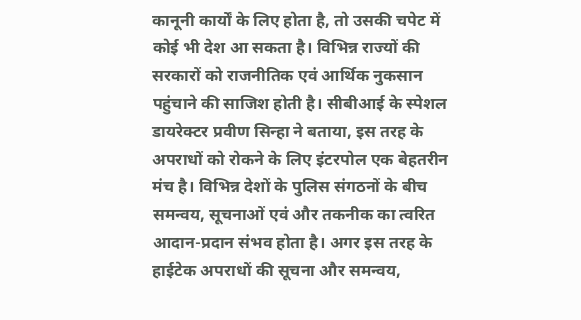कानूनी कार्यों के लिए होता है, तो उसकी चपेट में कोई भी देश आ सकता है। विभिन्न राज्यों की सरकारों को राजनीतिक एवं आर्थिक नुकसान पहुंचाने की साजिश होती है। सीबीआई के स्पेशल डायरेक्टर प्रवीण सिन्हा ने बताया, इस तरह के अपराधों को रोकने के लिए इंटरपोल एक बेहतरीन मंच है। विभिन्न देशों के पुलिस संगठनों के बीच समन्वय, सूचनाओं एवं और तकनीक का त्वरित आदान-प्रदान संभव होता है। अगर इस तरह के हाईटेक अपराधों की सूचना और समन्वय,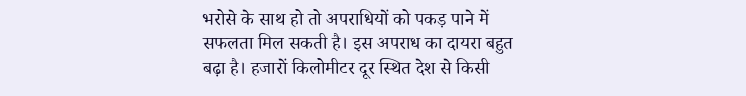भरोसे के साथ हो तो अपराधियों को पकड़ पाने में सफलता मिल सकती है। इस अपराध का दायरा बहुत बढ़ा है। हजारों किलोमीटर दूर स्थित देश से किसी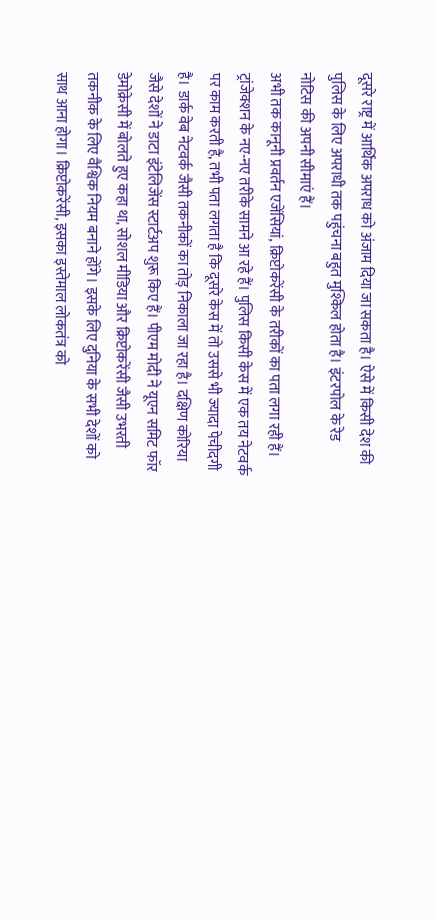दूसरे राष्ट्र में आर्थिक अपराध को अंजाम दिया जा सकता है। ऐसे में किसी देश की पुलिस के लिए अपराधी तक पहुंचना बहुत मुश्किल होता है। इंटरपोल के रेड नोटिस की अपनी सीमाएं हैं।
अभी तक कानूनी प्रवर्तन एजेंसियां, क्रिप्टोकरेंसी के तरीकों का पता लगा रही हैं। ट्रांजेक्शन के नए-नए तरीके सामने आ रहे हैं। पुलिस किसी केस में एक तय नेटवर्क पर काम करती है, तभी पता लगता है कि दूसरे केस में तो उससे भी ज्यादा पेचीदगी है। डार्क वेब नेटवर्क जैसी तकनीकों का तोड़ निकाला जा रहा है। दक्षिण कोरिया जैसे देशों ने डाटा इंटेलिजेंस स्टार्टअप शुरू किए हैं। पीएम मोदी ने यूएन समिट फॉर डेमोक्रेसी में बोलते हुए कहा था, सोशल मीडिया और क्रिप्टोकरेंसी जैसी उभरती तकनीक के लिए वैश्विक नियम बनाने होंगे। इसके लिए दुनिया के सभी देशों को साथ आना होगा। क्रिप्टोकरेंसी, इसका इस्तेमाल लोकतंत्र को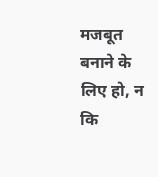मजबूत बनाने के लिए हो, न कि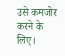उसे कमजोर करने के लिए।